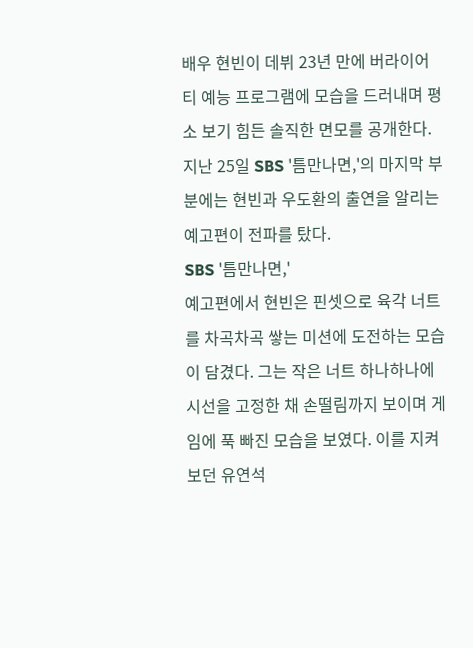배우 현빈이 데뷔 23년 만에 버라이어티 예능 프로그램에 모습을 드러내며 평소 보기 힘든 솔직한 면모를 공개한다.
지난 25일 SBS '틈만나면,'의 마지막 부분에는 현빈과 우도환의 출연을 알리는 예고편이 전파를 탔다.
SBS '틈만나면,'
예고편에서 현빈은 핀셋으로 육각 너트를 차곡차곡 쌓는 미션에 도전하는 모습이 담겼다. 그는 작은 너트 하나하나에 시선을 고정한 채 손떨림까지 보이며 게임에 푹 빠진 모습을 보였다. 이를 지켜보던 유연석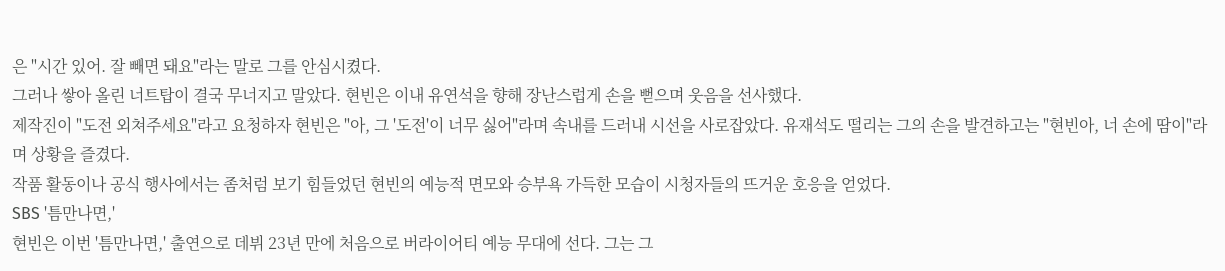은 "시간 있어. 잘 빼면 돼요"라는 말로 그를 안심시켰다.
그러나 쌓아 올린 너트탑이 결국 무너지고 말았다. 현빈은 이내 유연석을 향해 장난스럽게 손을 뻗으며 웃음을 선사했다.
제작진이 "도전 외쳐주세요"라고 요청하자 현빈은 "아, 그 '도전'이 너무 싫어"라며 속내를 드러내 시선을 사로잡았다. 유재석도 떨리는 그의 손을 발견하고는 "현빈아, 너 손에 땀이"라며 상황을 즐겼다.
작품 활동이나 공식 행사에서는 좀처럼 보기 힘들었던 현빈의 예능적 면모와 승부욕 가득한 모습이 시청자들의 뜨거운 호응을 얻었다.
SBS '틈만나면,'
현빈은 이번 '틈만나면,' 출연으로 데뷔 23년 만에 처음으로 버라이어티 예능 무대에 선다. 그는 그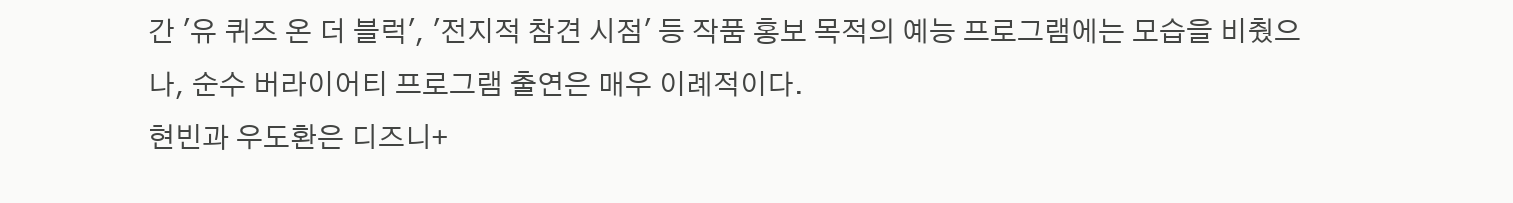간 '유 퀴즈 온 더 블럭', '전지적 참견 시점' 등 작품 홍보 목적의 예능 프로그램에는 모습을 비췄으나, 순수 버라이어티 프로그램 출연은 매우 이례적이다.
현빈과 우도환은 디즈니+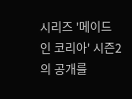시리즈 '메이드 인 코리아' 시즌2의 공개를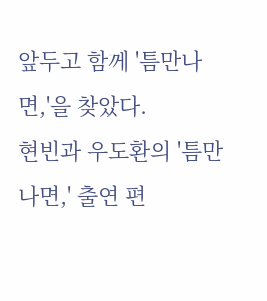앞두고 함께 '틈만나면,'을 찾았다.
현빈과 우도환의 '틈만나면,' 출연 편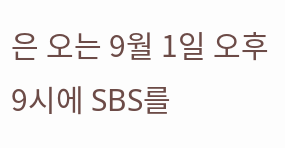은 오는 9월 1일 오후 9시에 SBS를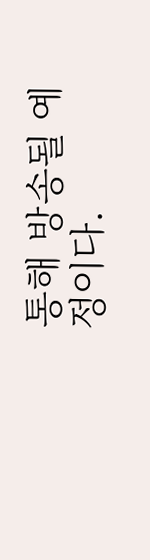통해 방송될 예정이다.